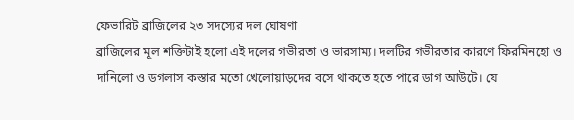ফেভারিট ব্রাজিলের ২৩ সদস্যের দল ঘোষণা
ব্রাজিলের মূল শক্তিটাই হলো এই দলের গভীরতা ও ভারসাম্য। দলটির গভীরতার কারণে ফিরমিনহো ও দানিলো ও ডগলাস কস্তার মতো খেলোয়াড়দের বসে থাকতে হতে পারে ডাগ আউটে। যে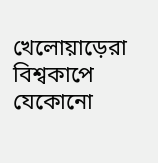খেলোয়াড়েরা বিশ্বকাপে যেকোনো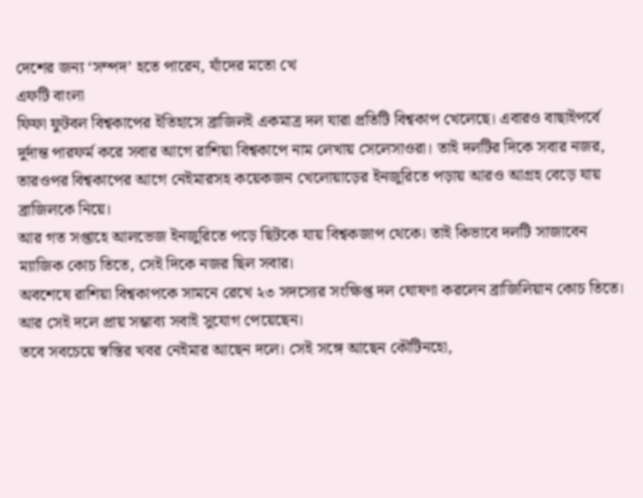দেশের জন্য ‘সম্পদ’ হতে পারেন, যাঁদের মতো খে
এফটি বাংলা
ফিফা ফুটবল বিশ্বকাপের ইতিহাসে ব্রাজিলই একমাত্র দল যারা প্রতিটি বিশ্বকাপ খেলেছে। এবারও বাছাইপর্বে দুর্দান্ত পারফর্ম করে সবার আগে রাশিয়া বিশ্বকাপে নাম লেখায় সেলেসাওরা। তাই দলটির দিকে সবার নজর, তারওপর বিশ্বকাপের আগে নেইমারসহ কয়েকজন খেলোয়াড়ের ইনজুরিতে পড়ায় আরও আগ্রহ বেড়ে যায় ব্রাজিলকে নিয়ে।
আর গত সপ্তাহে আলভেজ ইনজুরিতে পড়ে ছিটকে যায় বিশ্বকজাপ থেকে। তাই কিভাবে দলটি সাজাবেন ম্যাজিক কোচ তিতে, সেই দিকে নজর ছিল সবার।
অবশেষে রাশিয়া বিশ্বকাপকে সামনে রেখে ২৩ সদস্যের সংক্ষিপ্ত দল ঘোষণা করলেন ব্রাজিলিয়ান কোচ তিতে। আর সেই দলে প্রায় সম্ভাব্য সবাই সুযোগ পেয়েছেন।
তবে সবচেয়ে স্বস্তির খবর নেইমার আছেন দলে। সেই সঙ্গে আছেন কৌটিনহো,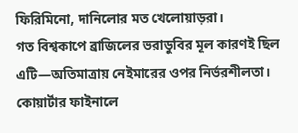ফিরিমিনো, দানিলোর মত খেলোয়াড়রা।
গত বিশ্বকাপে ব্রাজিলের ভরাডুবির মূল কারণই ছিল এটি—অতিমাত্রায় নেইমারের ওপর নির্ভরশীলতা। কোয়ার্টার ফাইনালে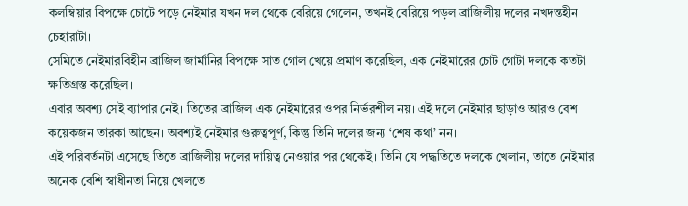কলম্বিয়ার বিপক্ষে চোটে পড়ে নেইমার যখন দল থেকে বেরিয়ে গেলেন, তখনই বেরিয়ে পড়ল ব্রাজিলীয় দলের নখদন্তহীন চেহারাটা।
সেমিতে নেইমারবিহীন ব্রাজিল জার্মানির বিপক্ষে সাত গোল খেয়ে প্রমাণ করেছিল, এক নেইমারের চোট গোটা দলকে কতটা ক্ষতিগ্রস্ত করেছিল।
এবার অবশ্য সেই ব্যাপার নেই। তিতের ব্রাজিল এক নেইমারের ওপর নির্ভরশীল নয়। এই দলে নেইমার ছাড়াও আরও বেশ কয়েকজন তারকা আছেন। অবশ্যই নেইমার গুরুত্বপূর্ণ, কিন্তু তিনি দলের জন্য ‘শেষ কথা’ নন।
এই পরিবর্তনটা এসেছে তিতে ব্রাজিলীয় দলের দায়িত্ব নেওয়ার পর থেকেই। তিনি যে পদ্ধতিতে দলকে খেলান, তাতে নেইমার অনেক বেশি স্বাধীনতা নিয়ে খেলতে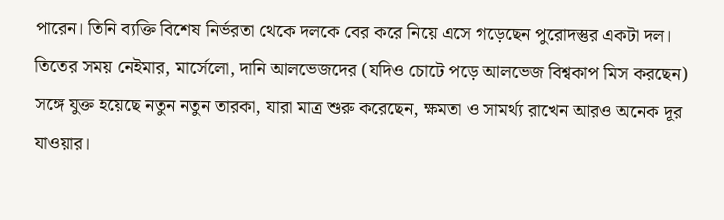পারেন। তিনি ব্যক্তি বিশেষ নির্ভরতা থেকে দলকে বের করে নিয়ে এসে গড়েছেন পুরোদস্তুর একটা দল।
তিতের সময় নেইমার, মার্সেলো, দানি আলভেজদের (যদিও চোটে পড়ে আলভেজ বিশ্বকাপ মিস করছেন) সঙ্গে যুক্ত হয়েছে নতুন নতুন তারকা, যারা মাত্র শুরু করেছেন, ক্ষমতা ও সামর্থ্য রাখেন আরও অনেক দূর যাওয়ার।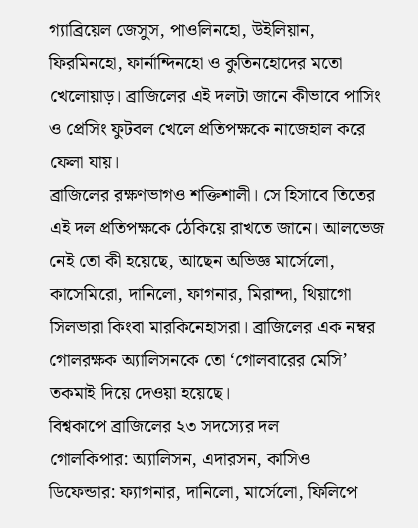গ্যাব্রিয়েল জেসুস, পাওলিনহো, উইলিয়ান, ফিরমিনহো, ফার্নান্দিনহো ও কুতিনহোদের মতো খেলোয়াড়। ব্রাজিলের এই দলটা জানে কীভাবে পাসিং ও প্রেসিং ফুটবল খেলে প্রতিপক্ষকে নাজেহাল করে ফেলা যায়।
ব্রাজিলের রক্ষণভাগও শক্তিশালী। সে হিসাবে তিতের এই দল প্রতিপক্ষকে ঠেকিয়ে রাখতে জানে। আলভেজ নেই তো কী হয়েছে, আছেন অভিজ্ঞ মার্সেলো, কাসেমিরো, দানিলো, ফাগনার, মিরান্দা, থিয়াগো সিলভারা কিংবা মারকিনেহাসরা। ব্রাজিলের এক নম্বর গোলরক্ষক অ্যালিসনকে তো ‘গোলবারের মেসি’ তকমাই দিয়ে দেওয়া হয়েছে।
বিশ্বকাপে ব্রাজিলের ২৩ সদস্যের দল
গোলকিপার: অ্যালিসন, এদারসন, কাসিও
ডিফেন্ডার: ফ্যাগনার, দানিলো, মার্সেলো, ফিলিপে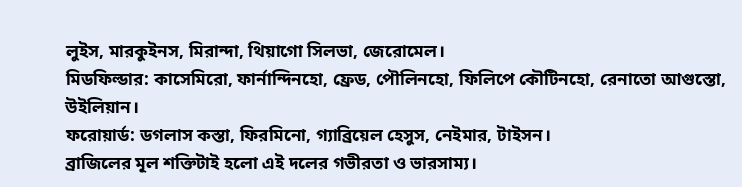লুইস, মারকুইনস, মিরান্দা, থিয়াগো সিলভা, জেরোমেল।
মিডফিল্ডার: কাসেমিরো, ফার্নান্দিনহো, ফ্রেড, পৌলিনহো, ফিলিপে কৌটিনহো, রেনাতো আগুস্তো, উইলিয়ান।
ফরোয়ার্ড: ডগলাস কস্তা, ফিরমিনো, গ্যাব্রিয়েল হেসুস, নেইমার, টাইসন।
ব্রাজিলের মূল শক্তিটাই হলো এই দলের গভীরতা ও ভারসাম্য।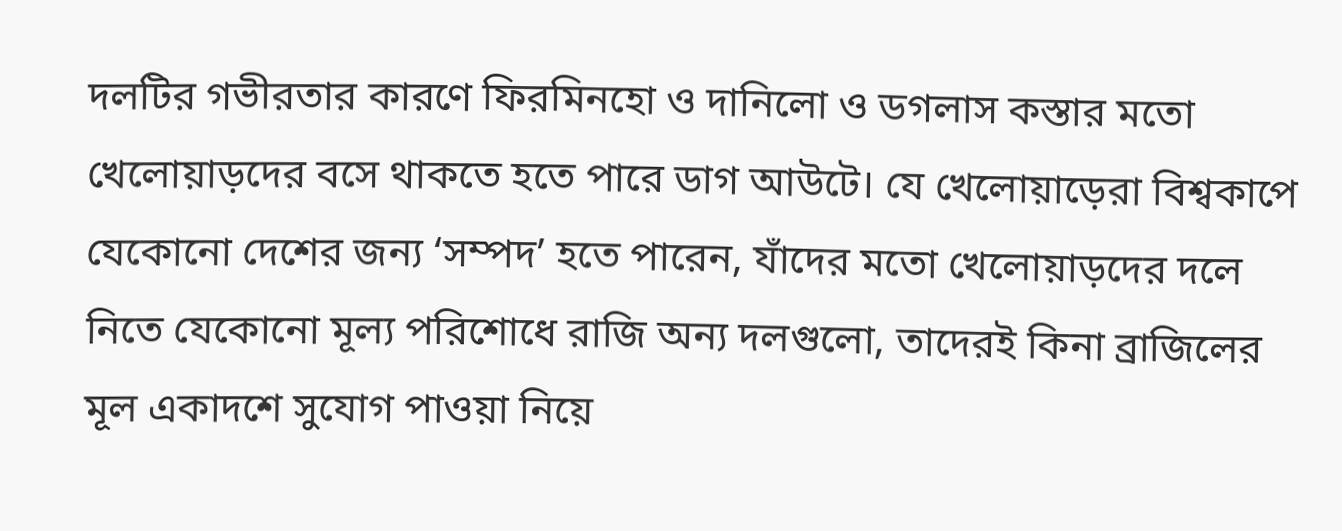দলটির গভীরতার কারণে ফিরমিনহো ও দানিলো ও ডগলাস কস্তার মতো খেলোয়াড়দের বসে থাকতে হতে পারে ডাগ আউটে। যে খেলোয়াড়েরা বিশ্বকাপে যেকোনো দেশের জন্য ‘সম্পদ’ হতে পারেন, যাঁদের মতো খেলোয়াড়দের দলে নিতে যেকোনো মূল্য পরিশোধে রাজি অন্য দলগুলো, তাদেরই কিনা ব্রাজিলের মূল একাদশে সুযোগ পাওয়া নিয়ে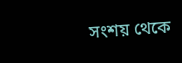সংশয় থেকে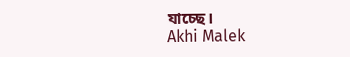যাচ্ছে।
Akhi Malek